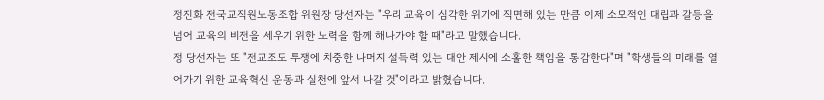정진화 전국교직원노동조합 위원장 당선자는 "우리 교육이 심각한 위기에 직면해 있는 만큼 이제 소모적인 대립과 갈등을 넘어 교육의 비전을 세우기 위한 노력을 함께 해나가야 할 때"라고 말했습니다.
정 당선자는 또 "전교조도 투쟁에 치중한 나머지 설득력 있는 대안 제시에 소홀한 책임을 통감한다"며 "학생들의 미래를 열어가기 위한 교육혁신 운동과 실천에 앞서 나갈 것"이라고 밝혔습니다.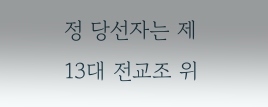정 당선자는 제13대 전교조 위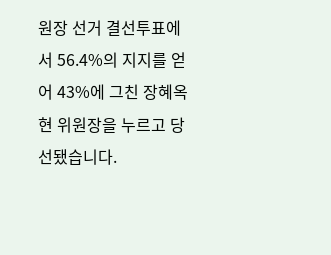원장 선거 결선투표에서 56.4%의 지지를 얻어 43%에 그친 장혜옥 현 위원장을 누르고 당선됐습니다.